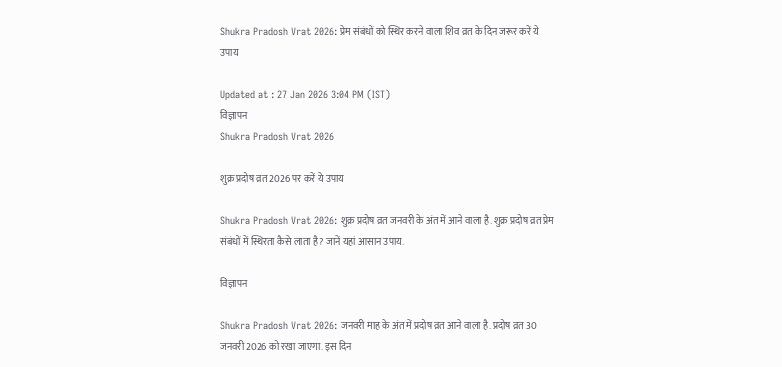Shukra Pradosh Vrat 2026: प्रेम संबंधों को स्थिर करने वाला शिव व्रत के दिन जरूर करें ये उपाय

Updated at : 27 Jan 2026 3:04 PM (IST)
विज्ञापन
Shukra Pradosh Vrat 2026

शुक्र प्रदोष व्रत 2026 पर करें ये उपाय

Shukra Pradosh Vrat 2026: शुक्र प्रदोष व्रत जनवरी के अंत में आने वाला है. शुक्र प्रदोष व्रत प्रेम संबंधों में स्थिरता कैसे लाता है? जानें यहां आसान उपाय.

विज्ञापन

Shukra Pradosh Vrat 2026: जनवरी माह के अंत में प्रदोष व्रत आने वाला है. प्रदोष व्रत 30 जनवरी 2026 को रखा जाएगा. इस दिन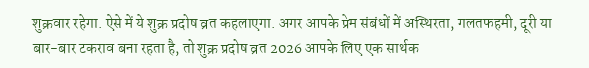शुक्रवार रहेगा. ऐसे में ये शुक्र प्रदोष व्रत कहलाएगा. अगर आपके प्रेम संबंधों में अस्थिरता, गलतफहमी, दूरी या बार-बार टकराव बना रहता है, तो शुक्र प्रदोष व्रत 2026 आपके लिए एक सार्थक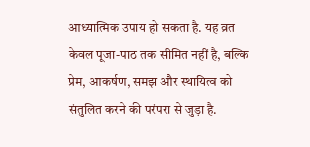आध्यात्मिक उपाय हो सकता है. यह व्रत केवल पूजा-पाठ तक सीमित नहीं है, बल्कि प्रेम, आकर्षण, समझ और स्थायित्व को संतुलित करने की परंपरा से जुड़ा है.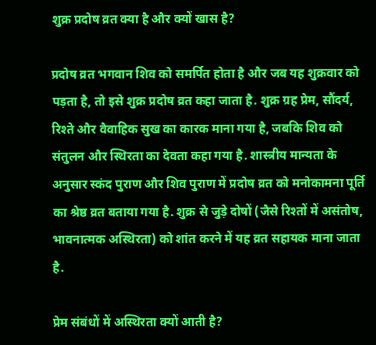शुक्र प्रदोष व्रत क्या है और क्यों खास है?

प्रदोष व्रत भगवान शिव को समर्पित होता है और जब यह शुक्रवार को पड़ता है, तो इसे शुक्र प्रदोष व्रत कहा जाता है. शुक्र ग्रह प्रेम, सौंदर्य, रिश्ते और वैवाहिक सुख का कारक माना गया है, जबकि शिव को संतुलन और स्थिरता का देवता कहा गया है. शास्त्रीय मान्यता के अनुसार स्कंद पुराण और शिव पुराण में प्रदोष व्रत को मनोकामना पूर्ति का श्रेष्ठ व्रत बताया गया है. शुक्र से जुड़े दोषों (जैसे रिश्तों में असंतोष, भावनात्मक अस्थिरता) को शांत करने में यह व्रत सहायक माना जाता है.

प्रेम संबंधों में अस्थिरता क्यों आती है?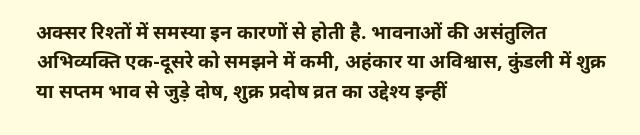अक्सर रिश्तों में समस्या इन कारणों से होती है. भावनाओं की असंतुलित अभिव्यक्ति एक-दूसरे को समझने में कमी, अहंकार या अविश्वास, कुंडली में शुक्र या सप्तम भाव से जुड़े दोष, शुक्र प्रदोष व्रत का उद्देश्य इन्हीं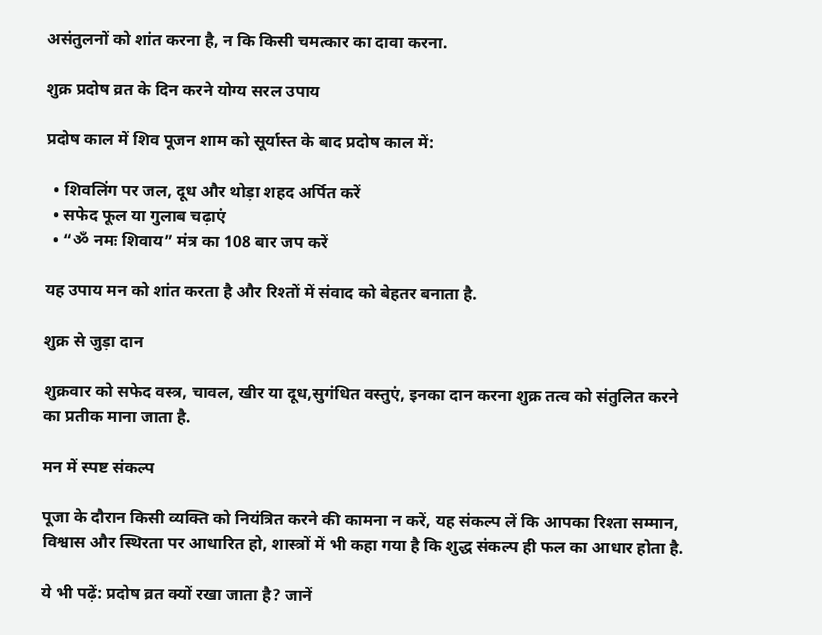असंतुलनों को शांत करना है, न कि किसी चमत्कार का दावा करना.

शुक्र प्रदोष व्रत के दिन करने योग्य सरल उपाय

प्रदोष काल में शिव पूजन शाम को सूर्यास्त के बाद प्रदोष काल में:

  • शिवलिंग पर जल, दूध और थोड़ा शहद अर्पित करें
  • सफेद फूल या गुलाब चढ़ाएं
  • “ॐ नमः शिवाय” मंत्र का 108 बार जप करें

यह उपाय मन को शांत करता है और रिश्तों में संवाद को बेहतर बनाता है.

शुक्र से जुड़ा दान

शुक्रवार को सफेद वस्त्र, चावल, खीर या दूध,सुगंधित वस्तुएं, इनका दान करना शुक्र तत्व को संतुलित करने का प्रतीक माना जाता है.

मन में स्पष्ट संकल्प

पूजा के दौरान किसी व्यक्ति को नियंत्रित करने की कामना न करें, यह संकल्प लें कि आपका रिश्ता सम्मान, विश्वास और स्थिरता पर आधारित हो, शास्त्रों में भी कहा गया है कि शुद्ध संकल्प ही फल का आधार होता है.

ये भी पढ़ें: प्रदोष व्रत क्यों रखा जाता है? जानें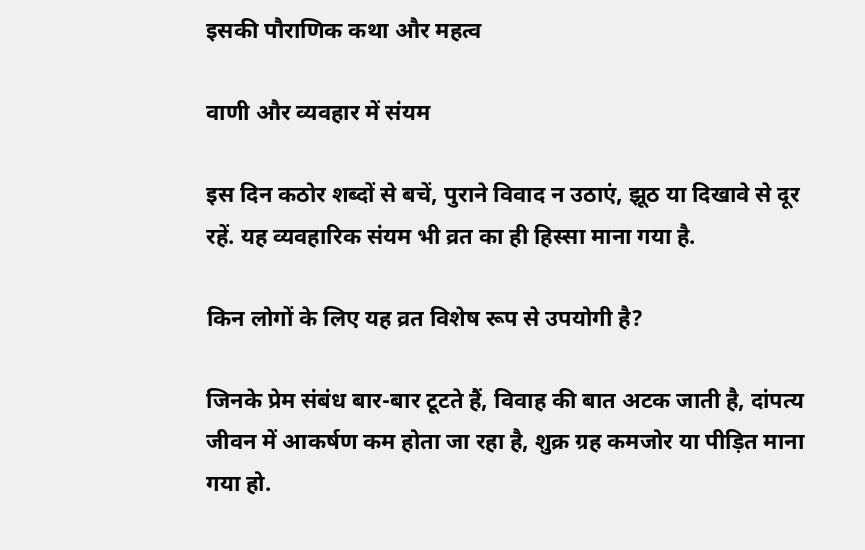इसकी पौराणिक कथा और महत्व

वाणी और व्यवहार में संयम

इस दिन कठोर शब्दों से बचें, पुराने विवाद न उठाएं, झूठ या दिखावे से दूर रहें. यह व्यवहारिक संयम भी व्रत का ही हिस्सा माना गया है.

किन लोगों के लिए यह व्रत विशेष रूप से उपयोगी है?

जिनके प्रेम संबंध बार-बार टूटते हैं, विवाह की बात अटक जाती है, दांपत्य जीवन में आकर्षण कम होता जा रहा है, शुक्र ग्रह कमजोर या पीड़ित माना गया हो.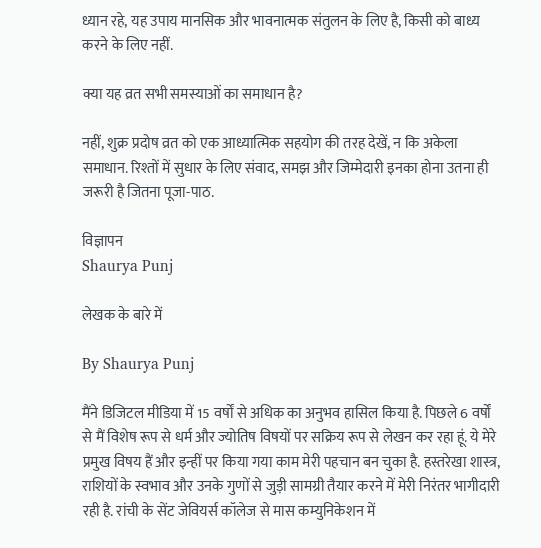ध्यान रहे, यह उपाय मानसिक और भावनात्मक संतुलन के लिए है, किसी को बाध्य करने के लिए नहीं.

क्या यह व्रत सभी समस्याओं का समाधान है?

नहीं, शुक्र प्रदोष व्रत को एक आध्यात्मिक सहयोग की तरह देखें, न कि अकेला समाधान. रिश्तों में सुधार के लिए संवाद, समझ और जिम्मेदारी इनका होना उतना ही जरूरी है जितना पूजा-पाठ.

विज्ञापन
Shaurya Punj

लेखक के बारे में

By Shaurya Punj

मैंने डिजिटल मीडिया में 15 वर्षों से अधिक का अनुभव हासिल किया है. पिछले 6 वर्षों से मैं विशेष रूप से धर्म और ज्योतिष विषयों पर सक्रिय रूप से लेखन कर रहा हूं. ये मेरे प्रमुख विषय हैं और इन्हीं पर किया गया काम मेरी पहचान बन चुका है. हस्तरेखा शास्त्र, राशियों के स्वभाव और उनके गुणों से जुड़ी सामग्री तैयार करने में मेरी निरंतर भागीदारी रही है. रांची के सेंट जेवियर्स कॉलेज से मास कम्युनिकेशन में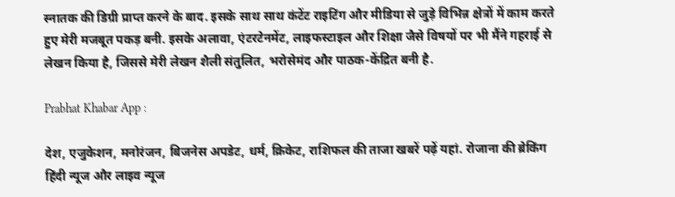स्नातक की डिग्री प्राप्त करने के बाद. इसके साथ साथ कंटेंट राइटिंग और मीडिया से जुड़े विभिन्न क्षेत्रों में काम करते हुए मेरी मजबूत पकड़ बनी. इसके अलावा, एंटरटेनमेंट, लाइफस्टाइल और शिक्षा जैसे विषयों पर भी मैंने गहराई से लेखन किया है, जिससे मेरी लेखन शैली संतुलित, भरोसेमंद और पाठक-केंद्रित बनी है.

Prabhat Khabar App :

देश, एजुकेशन, मनोरंजन, बिजनेस अपडेट, धर्म, क्रिकेट, राशिफल की ताजा खबरें पढ़ें यहां. रोजाना की ब्रेकिंग हिंदी न्यूज और लाइव न्यूज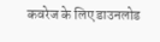कवरेज के लिए डाउनलोड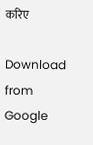करिए

Download from Google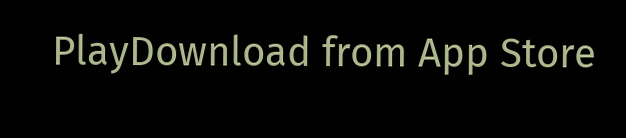PlayDownload from App Store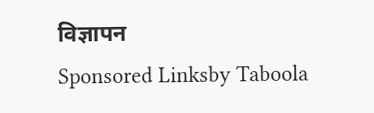विज्ञापन
Sponsored Linksby Taboola